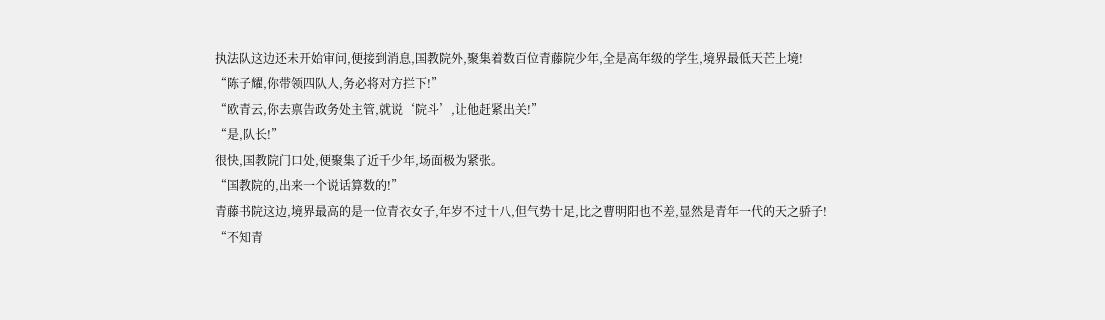执法队这边还未开始审问,便接到消息,国教院外,聚集着数百位青藤院少年,全是高年级的学生,境界最低天芒上境!
“陈子耀,你带领四队人,务必将对方拦下!”
“欧青云,你去禀告政务处主管,就说‘院斗’,让他赶紧出关!”
“是,队长!”
很快,国教院门口处,便聚集了近千少年,场面极为紧张。
“国教院的,出来一个说话算数的!”
青藤书院这边,境界最高的是一位青衣女子,年岁不过十八,但气势十足,比之曹明阳也不差,显然是青年一代的天之骄子!
“不知青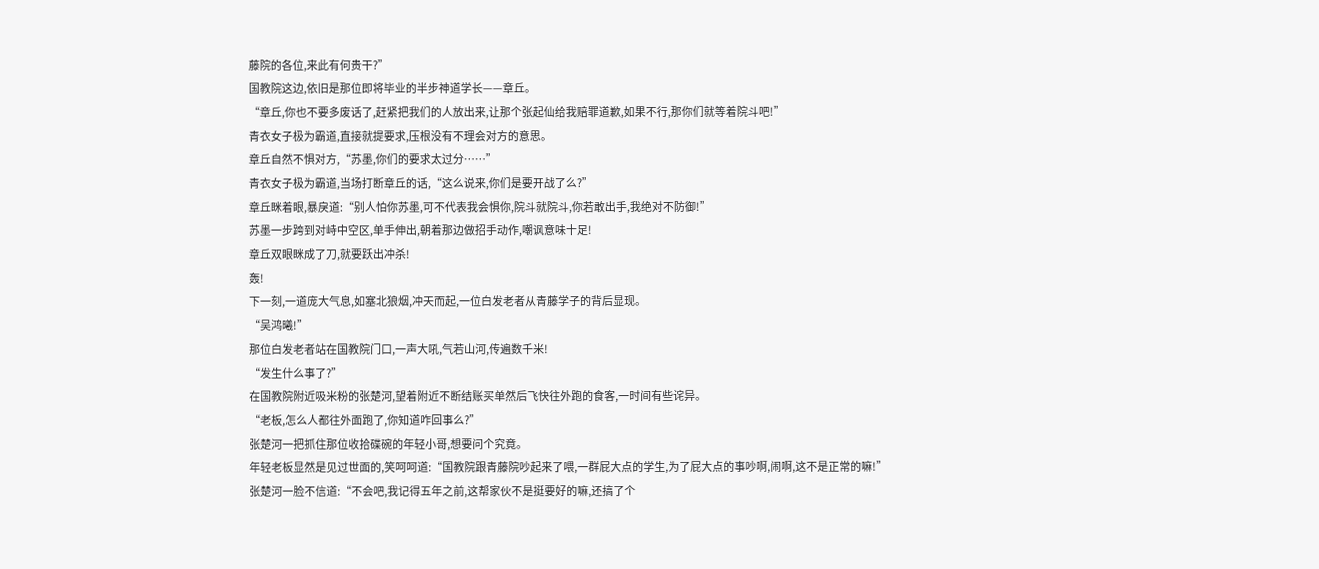藤院的各位,来此有何贵干?”
国教院这边,依旧是那位即将毕业的半步神道学长——章丘。
“章丘,你也不要多废话了,赶紧把我们的人放出来,让那个张起仙给我赔罪道歉,如果不行,那你们就等着院斗吧!”
青衣女子极为霸道,直接就提要求,压根没有不理会对方的意思。
章丘自然不惧对方,“苏墨,你们的要求太过分……”
青衣女子极为霸道,当场打断章丘的话,“这么说来,你们是要开战了么?”
章丘眯着眼,暴戾道:“别人怕你苏墨,可不代表我会惧你,院斗就院斗,你若敢出手,我绝对不防御!”
苏墨一步跨到对峙中空区,单手伸出,朝着那边做招手动作,嘲讽意味十足!
章丘双眼眯成了刀,就要跃出冲杀!
轰!
下一刻,一道庞大气息,如塞北狼烟,冲天而起,一位白发老者从青藤学子的背后显现。
“吴鸿曦!”
那位白发老者站在国教院门口,一声大吼,气若山河,传遍数千米!
“发生什么事了?”
在国教院附近吸米粉的张楚河,望着附近不断结账买单然后飞快往外跑的食客,一时间有些诧异。
“老板,怎么人都往外面跑了,你知道咋回事么?”
张楚河一把抓住那位收拾碟碗的年轻小哥,想要问个究竟。
年轻老板显然是见过世面的,笑呵呵道:“国教院跟青藤院吵起来了喂,一群屁大点的学生,为了屁大点的事吵啊,闹啊,这不是正常的嘛!”
张楚河一脸不信道:“不会吧,我记得五年之前,这帮家伙不是挺要好的嘛,还搞了个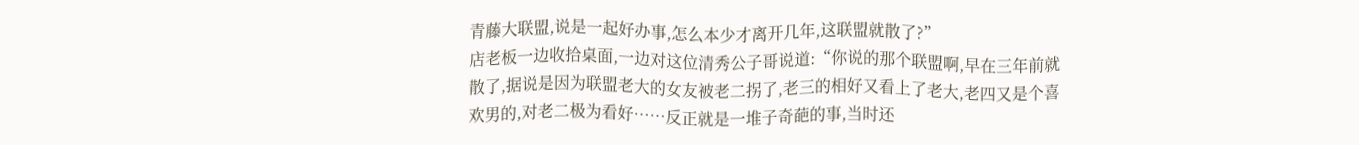青藤大联盟,说是一起好办事,怎么本少才离开几年,这联盟就散了?”
店老板一边收拾桌面,一边对这位清秀公子哥说道:“你说的那个联盟啊,早在三年前就散了,据说是因为联盟老大的女友被老二拐了,老三的相好又看上了老大,老四又是个喜欢男的,对老二极为看好……反正就是一堆子奇葩的事,当时还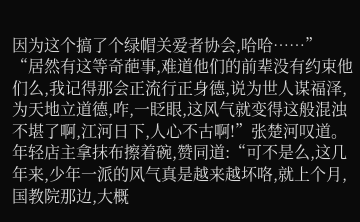因为这个搞了个绿帽关爱者协会,哈哈……”
“居然有这等奇葩事,难道他们的前辈没有约束他们么,我记得那会正流行正身德,说为世人谋福泽,为天地立道德,咋,一眨眼,这风气就变得这般混浊不堪了啊,江河日下,人心不古啊!”张楚河叹道。
年轻店主拿抹布擦着碗,赞同道:“可不是么,这几年来,少年一派的风气真是越来越坏咯,就上个月,国教院那边,大概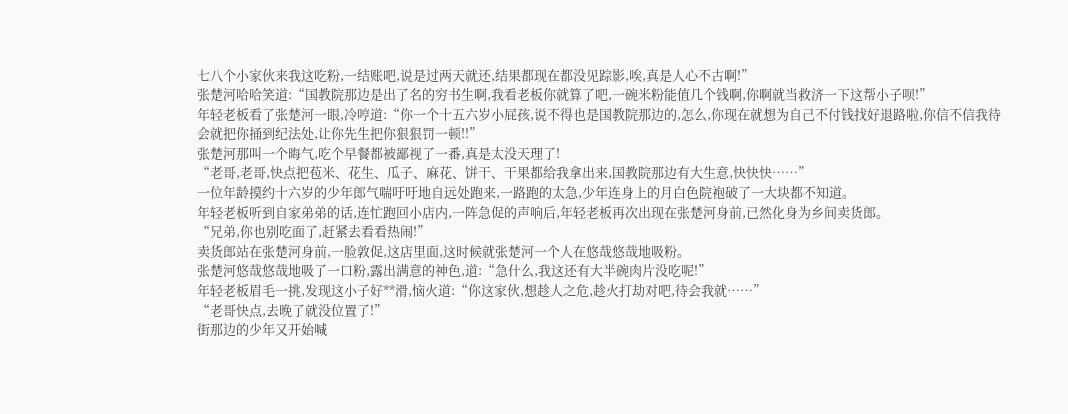七八个小家伙来我这吃粉,一结账吧,说是过两天就还,结果都现在都没见踪影,唉,真是人心不古啊!”
张楚河哈哈笑道:“国教院那边是出了名的穷书生啊,我看老板你就算了吧,一碗米粉能值几个钱啊,你啊就当救济一下这帮小子呗!”
年轻老板看了张楚河一眼,冷哼道:“你一个十五六岁小屁孩,说不得也是国教院那边的,怎么,你现在就想为自己不付钱找好退路啦,你信不信我待会就把你捅到纪法处,让你先生把你狠狠罚一顿!!”
张楚河那叫一个晦气,吃个早餐都被鄙视了一番,真是太没天理了!
“老哥,老哥,快点把苞米、花生、瓜子、麻花、饼干、干果都给我拿出来,国教院那边有大生意,快快快……”
一位年龄摸约十六岁的少年郎气喘吁吁地自远处跑来,一路跑的太急,少年连身上的月白色院袍破了一大块都不知道。
年轻老板听到自家弟弟的话,连忙跑回小店内,一阵急促的声响后,年轻老板再次出现在张楚河身前,已然化身为乡间卖货郎。
“兄弟,你也别吃面了,赶紧去看看热闹!”
卖货郎站在张楚河身前,一脸敦促,这店里面,这时候就张楚河一个人在悠哉悠哉地吸粉。
张楚河悠哉悠哉地吸了一口粉,露出满意的神色,道:“急什么,我这还有大半碗肉片没吃呢!”
年轻老板眉毛一挑,发现这小子好**滑,恼火道:“你这家伙,想趁人之危,趁火打劫对吧,待会我就……”
“老哥快点,去晚了就没位置了!”
街那边的少年又开始喊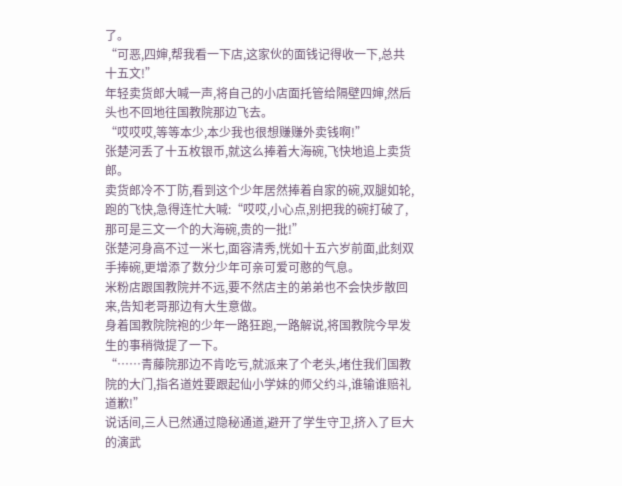了。
“可恶,四婶,帮我看一下店,这家伙的面钱记得收一下,总共十五文!”
年轻卖货郎大喊一声,将自己的小店面托管给隔壁四婶,然后头也不回地往国教院那边飞去。
“哎哎哎,等等本少,本少我也很想赚赚外卖钱啊!”
张楚河丢了十五枚银币,就这么捧着大海碗,飞快地追上卖货郎。
卖货郎冷不丁防,看到这个少年居然捧着自家的碗,双腿如轮,跑的飞快,急得连忙大喊:“哎哎,小心点,别把我的碗打破了,那可是三文一个的大海碗,贵的一批!”
张楚河身高不过一米七,面容清秀,恍如十五六岁前面,此刻双手捧碗,更增添了数分少年可亲可爱可憨的气息。
米粉店跟国教院并不远,要不然店主的弟弟也不会快步散回来,告知老哥那边有大生意做。
身着国教院院袍的少年一路狂跑,一路解说,将国教院今早发生的事稍微提了一下。
“……青藤院那边不肯吃亏,就派来了个老头,堵住我们国教院的大门,指名道姓要跟起仙小学妹的师父约斗,谁输谁赔礼道歉!”
说话间,三人已然通过隐秘通道,避开了学生守卫,挤入了巨大的演武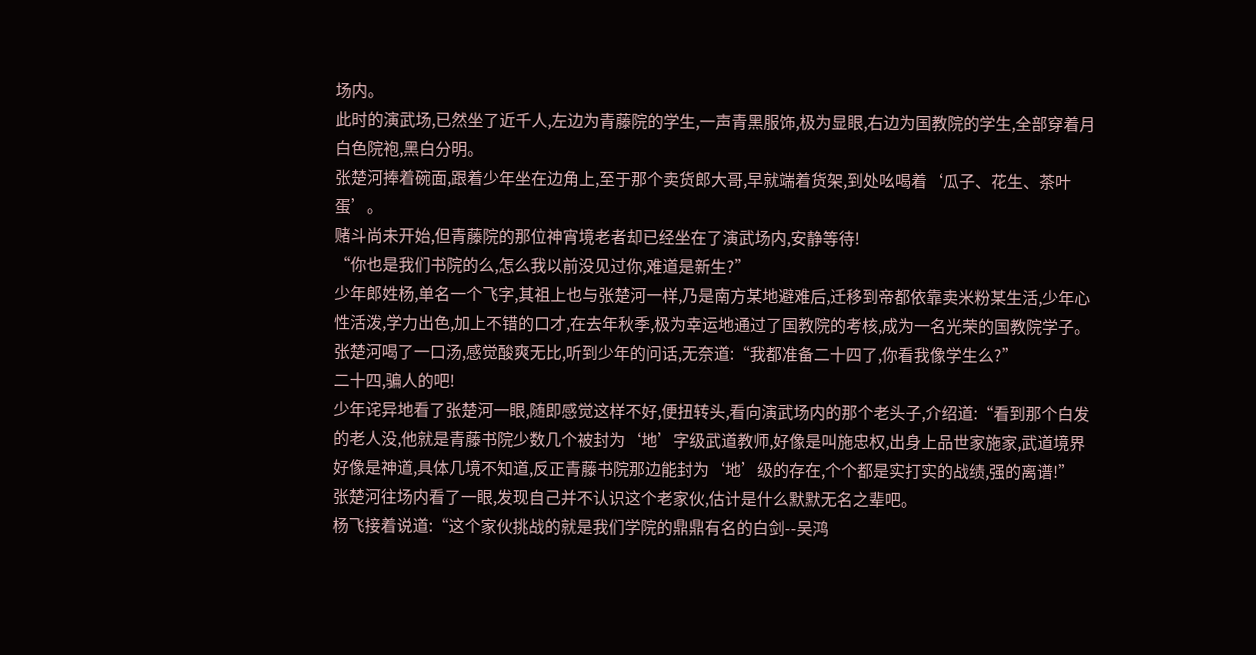场内。
此时的演武场,已然坐了近千人,左边为青藤院的学生,一声青黑服饰,极为显眼,右边为国教院的学生,全部穿着月白色院袍,黑白分明。
张楚河捧着碗面,跟着少年坐在边角上,至于那个卖货郎大哥,早就端着货架,到处吆喝着‘瓜子、花生、茶叶蛋’。
赌斗尚未开始,但青藤院的那位神宵境老者却已经坐在了演武场内,安静等待!
“你也是我们书院的么,怎么我以前没见过你,难道是新生?”
少年郎姓杨,单名一个飞字,其祖上也与张楚河一样,乃是南方某地避难后,迁移到帝都依靠卖米粉某生活,少年心性活泼,学力出色,加上不错的口才,在去年秋季,极为幸运地通过了国教院的考核,成为一名光荣的国教院学子。
张楚河喝了一口汤,感觉酸爽无比,听到少年的问话,无奈道:“我都准备二十四了,你看我像学生么?”
二十四,骗人的吧!
少年诧异地看了张楚河一眼,随即感觉这样不好,便扭转头,看向演武场内的那个老头子,介绍道:“看到那个白发的老人没,他就是青藤书院少数几个被封为‘地’字级武道教师,好像是叫施忠权,出身上品世家施家,武道境界好像是神道,具体几境不知道,反正青藤书院那边能封为‘地’级的存在,个个都是实打实的战绩,强的离谱!”
张楚河往场内看了一眼,发现自己并不认识这个老家伙,估计是什么默默无名之辈吧。
杨飞接着说道:“这个家伙挑战的就是我们学院的鼎鼎有名的白剑--吴鸿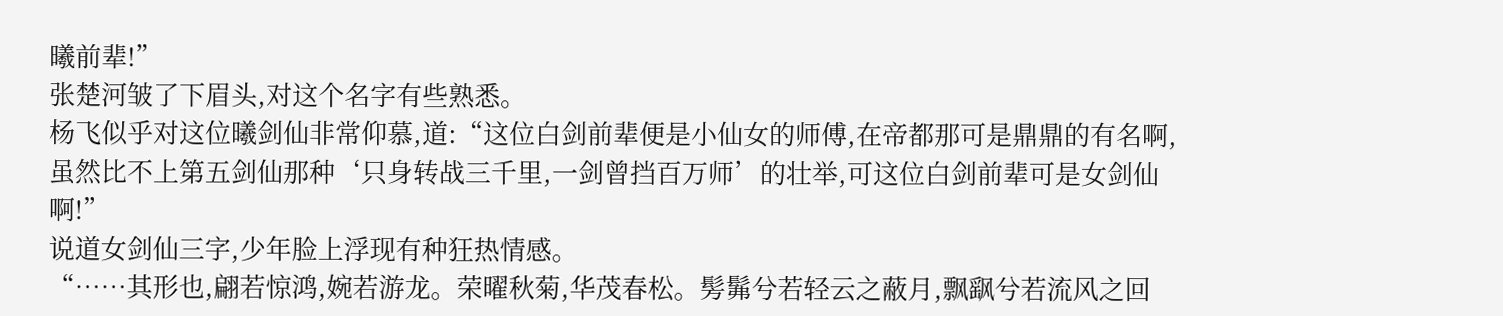曦前辈!”
张楚河皱了下眉头,对这个名字有些熟悉。
杨飞似乎对这位曦剑仙非常仰慕,道:“这位白剑前辈便是小仙女的师傅,在帝都那可是鼎鼎的有名啊,虽然比不上第五剑仙那种‘只身转战三千里,一剑曾挡百万师’的壮举,可这位白剑前辈可是女剑仙啊!”
说道女剑仙三字,少年脸上浮现有种狂热情感。
“……其形也,翩若惊鸿,婉若游龙。荣曜秋菊,华茂春松。髣髴兮若轻云之蔽月,飘飖兮若流风之回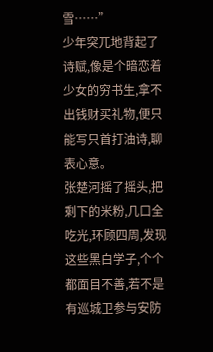雪……”
少年突兀地背起了诗赋,像是个暗恋着少女的穷书生,拿不出钱财买礼物,便只能写只首打油诗,聊表心意。
张楚河摇了摇头,把剩下的米粉,几口全吃光,环顾四周,发现这些黑白学子,个个都面目不善,若不是有巡城卫参与安防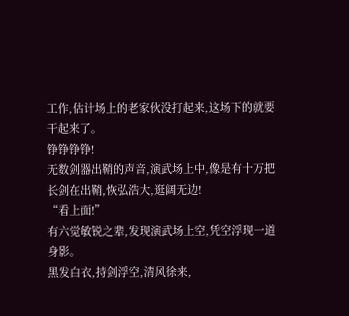工作,估计场上的老家伙没打起来,这场下的就要干起来了。
铮铮铮铮!
无数剑器出鞘的声音,演武场上中,像是有十万把长剑在出鞘,恢弘浩大,逛阔无边!
“看上面!”
有六觉敏锐之辈,发现演武场上空,凭空浮现一道身影。
黑发白衣,持剑浮空,清风徐来,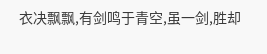衣决飘飘,有剑鸣于青空,虽一剑,胜却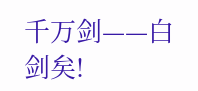千万剑——白剑矣!